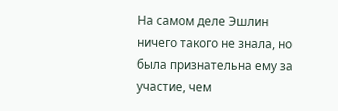На самом деле Эшлин ничего такого не знала, но была признательна ему за участие, чем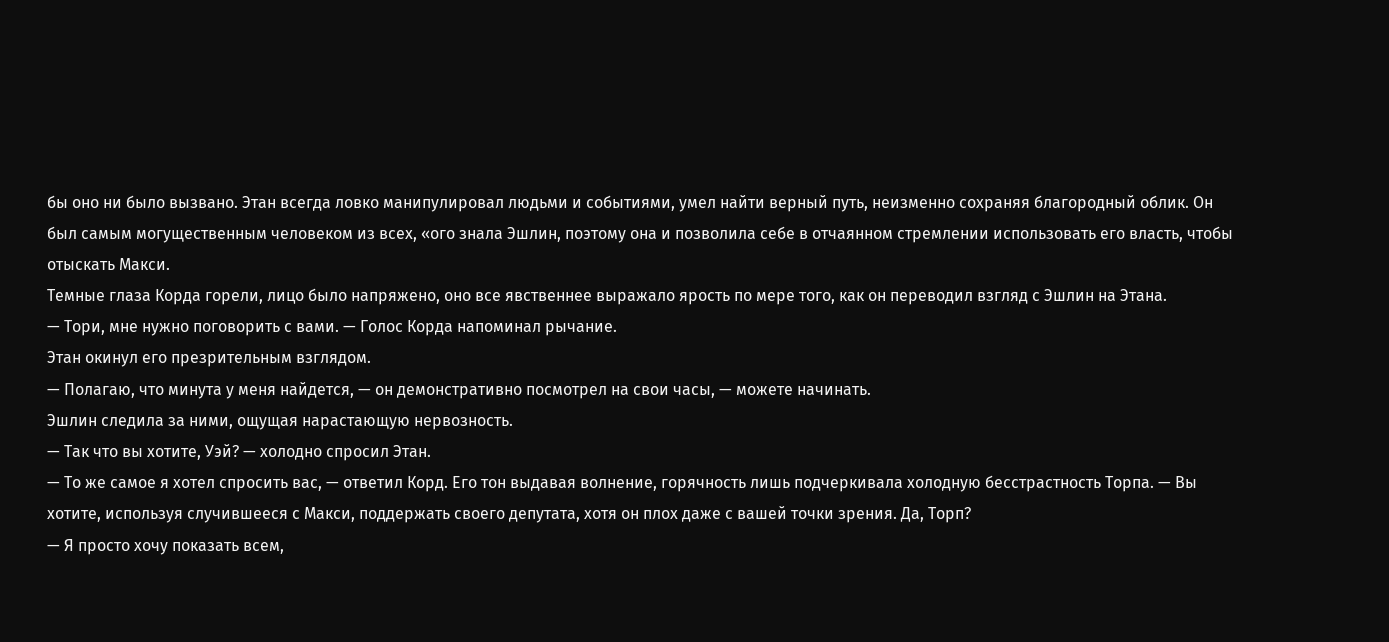бы оно ни было вызвано. Этан всегда ловко манипулировал людьми и событиями, умел найти верный путь, неизменно сохраняя благородный облик. Он был самым могущественным человеком из всех, «ого знала Эшлин, поэтому она и позволила себе в отчаянном стремлении использовать его власть, чтобы отыскать Макси.
Темные глаза Корда горели, лицо было напряжено, оно все явственнее выражало ярость по мере того, как он переводил взгляд с Эшлин на Этана.
— Тори, мне нужно поговорить с вами. — Голос Корда напоминал рычание.
Этан окинул его презрительным взглядом.
— Полагаю, что минута у меня найдется, — он демонстративно посмотрел на свои часы, — можете начинать.
Эшлин следила за ними, ощущая нарастающую нервозность.
— Так что вы хотите, Уэй? — холодно спросил Этан.
— То же самое я хотел спросить вас, — ответил Корд. Его тон выдавая волнение, горячность лишь подчеркивала холодную бесстрастность Торпа. — Вы хотите, используя случившееся с Макси, поддержать своего депутата, хотя он плох даже с вашей точки зрения. Да, Торп?
— Я просто хочу показать всем,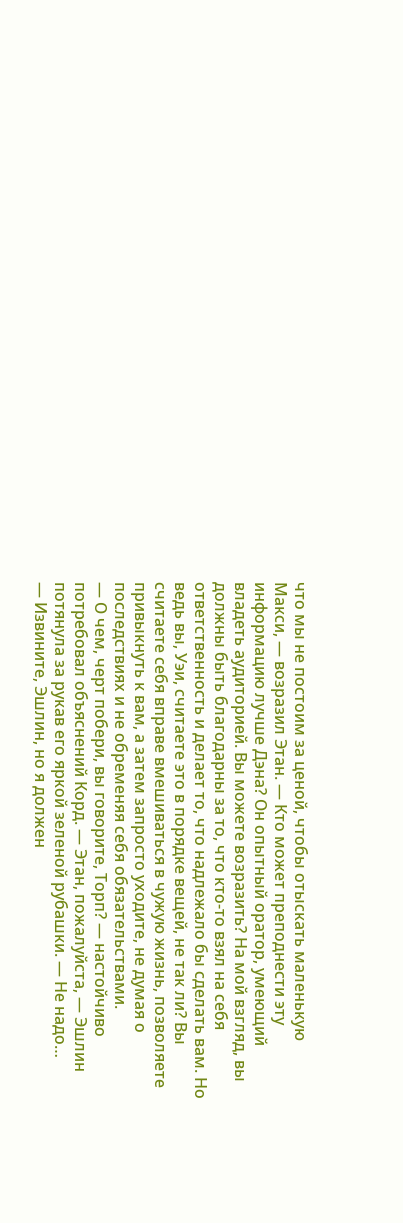что мы не постоим за ценой, чтобы отыскать маленькую Макси, — возразил Этан. — Кто может преподнести эту информацию лучше Дэна? Он опытный оратор, умеющий владеть аудиторией. Вы можете возразить? На мой взгляд, вы должны быть благодарны за то, что кто-то взял на себя ответственность и делает то, что надлежало бы сделать вам. Но ведь вы, Уэи, считаете это в порядке вещей, не так ли? Вы считаете себя вправе вмешиваться в чужую жизнь, позволяете привыкнуть к вам, а затем запросто уходите, не думая о последствиях и не обременяя себя обязательствами.
— О чем, черт побери, вы говорите, Торп? — настойчиво потребовал объяснений Корд. — Этан, пожалуйста, — Эшлин потянула за рукав его яркой зеленой рубашки. — Не надо…
— Извините, Эшлин, но я должен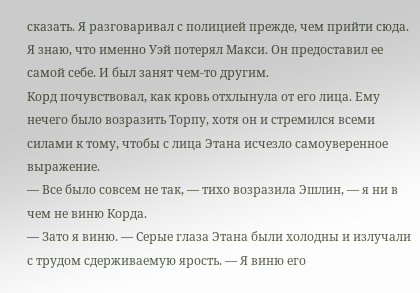сказать. Я разговаривал с полицией прежде, чем прийти сюда. Я знаю, что именно Уэй потерял Макси. Он предоставил ее самой себе. И был занят чем-то другим.
Корд почувствовал, как кровь отхлынула от его лица. Ему нечего было возразить Торпу, хотя он и стремился всеми силами к тому, чтобы с лица Этана исчезло самоуверенное выражение.
— Все было совсем не так, — тихо возразила Эшлин, — я ни в чем не виню Корда.
— Зато я виню. — Серые глаза Этана были холодны и излучали с трудом сдерживаемую ярость. — Я виню его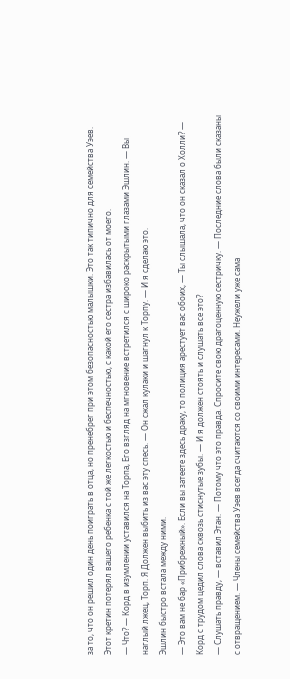за то, что он решил один день поиграть в отца, но пренебрег при этом безопасностью малышки. Это так типично для семейства Уэев. Этот кретин потерял вашего ребенка с той же легкостью и беспечностью, с какой его сестра избавилась от моего.
— Что? — Корд в изумлении уставился на Торпа, Его взгляд на мгновение встретился с широко раскрытыми глазами Эшлин. — Вы наглый лжец, Торп. Я Должен выбить из вас эту спесь. — Он сжал кулаки и шагнул к Торпу. — И я сделаю это.
Эшлин быстро встала между ними.
— Это вам не бар «Прибрежный». Если вы затеете здесь драку, то полиция арестует вас обоих, — Ты слышала, что он сказал о Холли? — Корд с трудом цедил слова сквозь стиснутые зубы. — И я должен стоять и слушать все это?
— Слушать правду, — вставил Этан. — Потому что это правда. Спросите свою драгоценную сестричку. — Последние слова были сказаны с отвращением. — Члены семейства Уэев всегда считаются со своими интересами. Неужели уже сама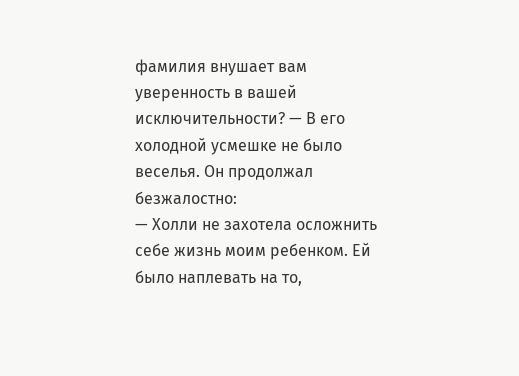фамилия внушает вам уверенность в вашей исключительности? — В его холодной усмешке не было веселья. Он продолжал безжалостно:
— Холли не захотела осложнить себе жизнь моим ребенком. Ей было наплевать на то,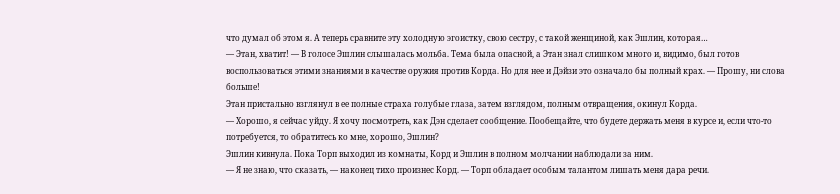что думал об этом я. А теперь сравните эту холодную эгоистку, свою сестру, с такой женщиной, как Эшлин, которая…
— Этан, хватит! — В голосе Эшлин слышалась мольба. Тема была опасной, а Этан знал слишком много и, видимо, был готов воспользоваться этими знаниями в качестве оружия против Корда. Но для нее и Дэйзи это означало бы полный крах. — Прошу, ни слова больше!
Этан пристально взглянул в ее полные страха голубые глаза, затем взглядом, полным отвращения, окинул Корда.
— Хорошо, я сейчас уйду. Я хочу посмотреть, как Дэн сделает сообщение. Пообещайте, что будете держать меня в курсе и, если что-то потребуется, то обратитесь ко мне, хорошо, Эшлин?
Эшлин кивнула. Пока Торп выходил из комнаты, Корд и Эшлин в полном молчании наблюдали за ним.
— Я не знаю, что сказать, — наконец тихо произнес Корд. — Торп обладает особым талантом лишать меня дара речи.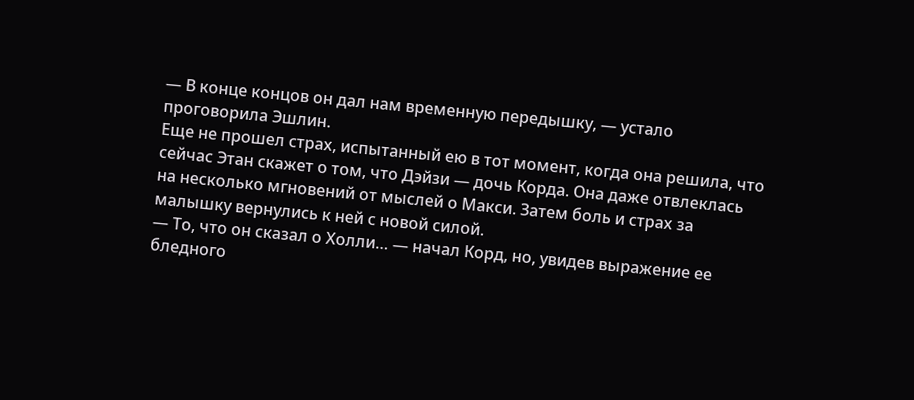— В конце концов он дал нам временную передышку, — устало проговорила Эшлин.
Еще не прошел страх, испытанный ею в тот момент, когда она решила, что сейчас Этан скажет о том, что Дэйзи — дочь Корда. Она даже отвлеклась на несколько мгновений от мыслей о Макси. Затем боль и страх за малышку вернулись к ней с новой силой.
— То, что он сказал о Холли… — начал Корд, но, увидев выражение ее бледного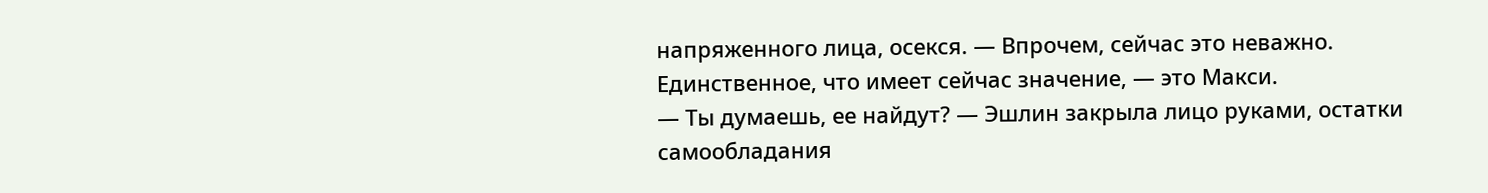напряженного лица, осекся. — Впрочем, сейчас это неважно. Единственное, что имеет сейчас значение, — это Макси.
— Ты думаешь, ее найдут? — Эшлин закрыла лицо руками, остатки самообладания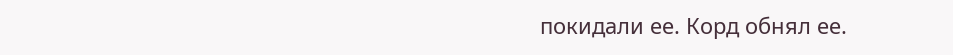покидали ее. Корд обнял ее.